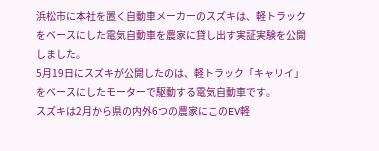浜松市に本社を置く自動車メーカーのスズキは、軽トラックをベースにした電気自動車を農家に貸し出す実証実験を公開しました。
5月19日にスズキが公開したのは、軽トラック「キャリイ」をベースにしたモーターで駆動する電気自動車です。
スズキは2月から県の内外6つの農家にこのEV軽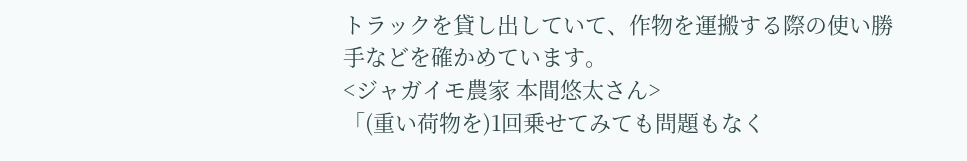トラックを貸し出していて、作物を運搬する際の使い勝手などを確かめています。
<ジャガイモ農家 本間悠太さん>
「(重い荷物を)1回乗せてみても問題もなく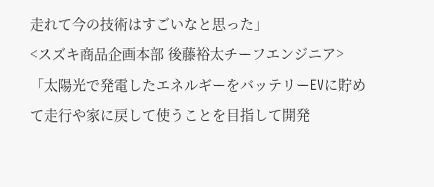走れて今の技術はすごいなと思った」
<スズキ商品企画本部 後藤裕太チーフエンジニア>
「太陽光で発電したエネルギーをバッテリーEVに貯めて走行や家に戻して使うことを目指して開発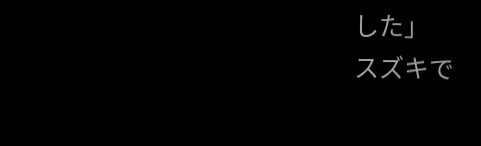した」
スズキで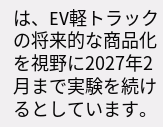は、EV軽トラックの将来的な商品化を視野に2027年2月まで実験を続けるとしています。